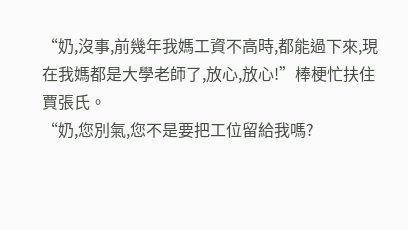“奶,沒事,前幾年我媽工資不高時,都能過下來,現在我媽都是大學老師了,放心,放心!”棒梗忙扶住賈張氏。
“奶,您別氣,您不是要把工位留給我嗎?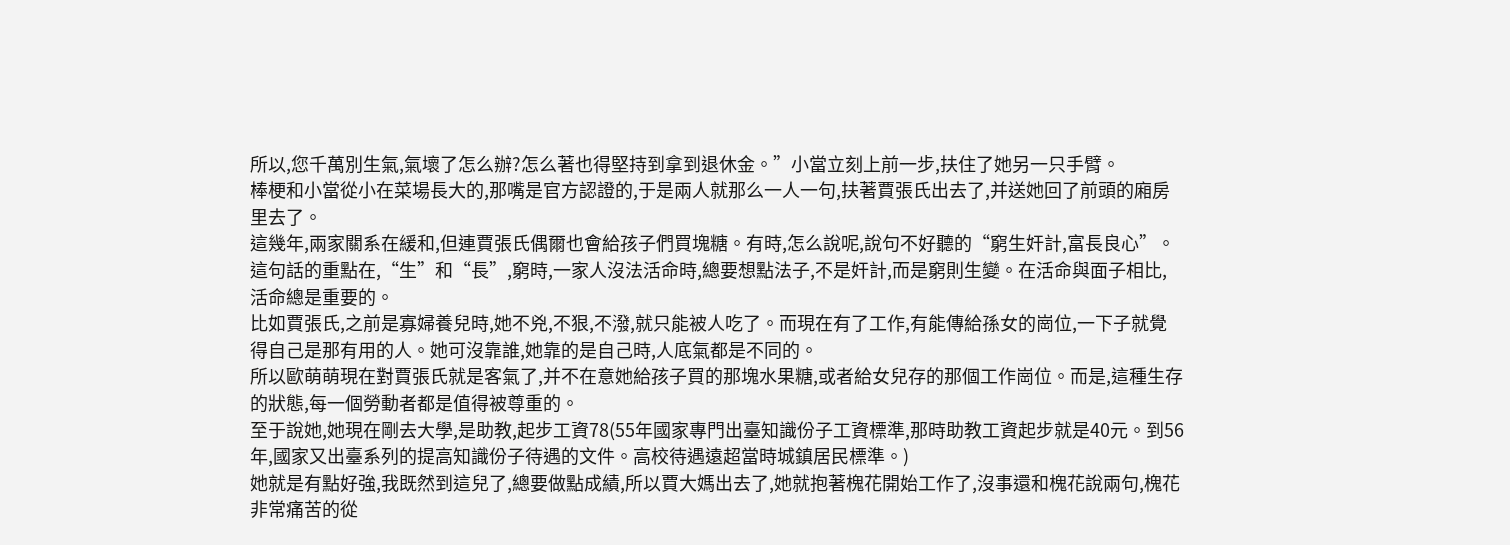所以,您千萬別生氣,氣壞了怎么辦?怎么著也得堅持到拿到退休金。”小當立刻上前一步,扶住了她另一只手臂。
棒梗和小當從小在菜場長大的,那嘴是官方認證的,于是兩人就那么一人一句,扶著賈張氏出去了,并送她回了前頭的廂房里去了。
這幾年,兩家關系在緩和,但連賈張氏偶爾也會給孩子們買塊糖。有時,怎么說呢,說句不好聽的“窮生奸計,富長良心”。這句話的重點在,“生”和“長”,窮時,一家人沒法活命時,總要想點法子,不是奸計,而是窮則生變。在活命與面子相比,活命總是重要的。
比如賈張氏,之前是寡婦養兒時,她不兇,不狠,不潑,就只能被人吃了。而現在有了工作,有能傳給孫女的崗位,一下子就覺得自己是那有用的人。她可沒靠誰,她靠的是自己時,人底氣都是不同的。
所以歐萌萌現在對賈張氏就是客氣了,并不在意她給孩子買的那塊水果糖,或者給女兒存的那個工作崗位。而是,這種生存的狀態,每一個勞動者都是值得被尊重的。
至于說她,她現在剛去大學,是助教,起步工資78(55年國家專門出臺知識份子工資標準,那時助教工資起步就是40元。到56年,國家又出臺系列的提高知識份子待遇的文件。高校待遇遠超當時城鎮居民標準。)
她就是有點好強,我既然到這兒了,總要做點成績,所以賈大媽出去了,她就抱著槐花開始工作了,沒事還和槐花說兩句,槐花非常痛苦的從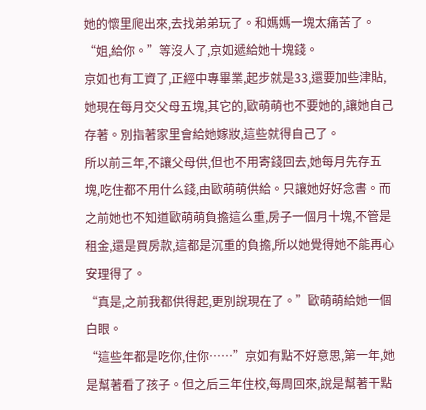她的懷里爬出來,去找弟弟玩了。和媽媽一塊太痛苦了。
“姐,給你。”等沒人了,京如遞給她十塊錢。
京如也有工資了,正經中專畢業,起步就是33,還要加些津貼,她現在每月交父母五塊,其它的,歐萌萌也不要她的,讓她自己存著。別指著家里會給她嫁妝,這些就得自己了。
所以前三年,不讓父母供,但也不用寄錢回去,她每月先存五塊,吃住都不用什么錢,由歐萌萌供給。只讓她好好念書。而之前她也不知道歐萌萌負擔這么重,房子一個月十塊,不管是租金,還是買房款,這都是沉重的負擔,所以她覺得她不能再心安理得了。
“真是,之前我都供得起,更別說現在了。”歐萌萌給她一個白眼。
“這些年都是吃你,住你……”京如有點不好意思,第一年,她是幫著看了孩子。但之后三年住校,每周回來,說是幫著干點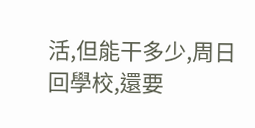活,但能干多少,周日回學校,還要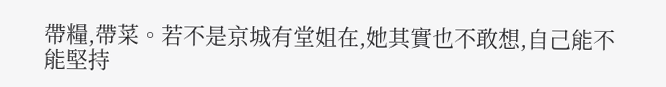帶糧,帶菜。若不是京城有堂姐在,她其實也不敢想,自己能不能堅持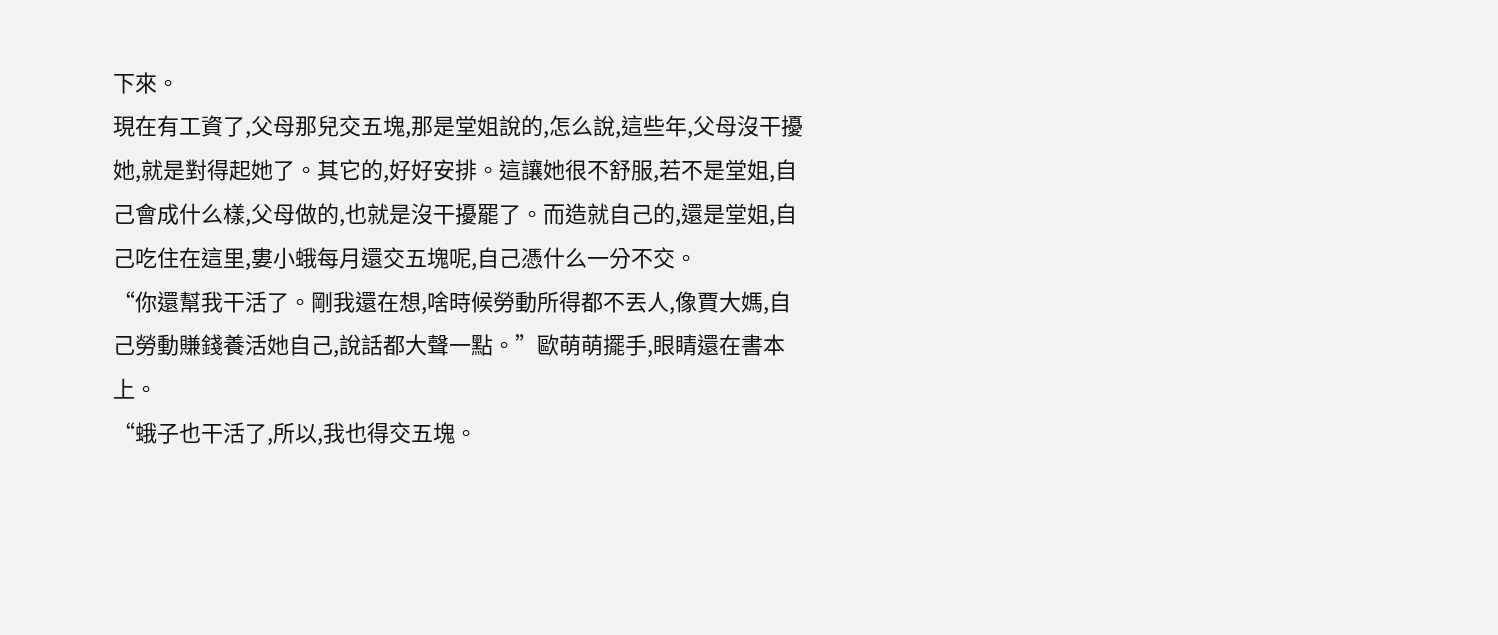下來。
現在有工資了,父母那兒交五塊,那是堂姐說的,怎么說,這些年,父母沒干擾她,就是對得起她了。其它的,好好安排。這讓她很不舒服,若不是堂姐,自己會成什么樣,父母做的,也就是沒干擾罷了。而造就自己的,還是堂姐,自己吃住在這里,婁小蛾每月還交五塊呢,自己憑什么一分不交。
“你還幫我干活了。剛我還在想,啥時候勞動所得都不丟人,像賈大媽,自己勞動賺錢養活她自己,說話都大聲一點。”歐萌萌擺手,眼睛還在書本上。
“蛾子也干活了,所以,我也得交五塊。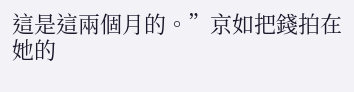這是這兩個月的。”京如把錢拍在她的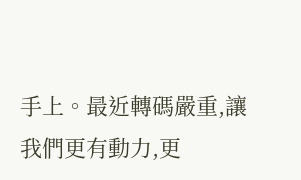手上。最近轉碼嚴重,讓我們更有動力,更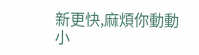新更快,麻煩你動動小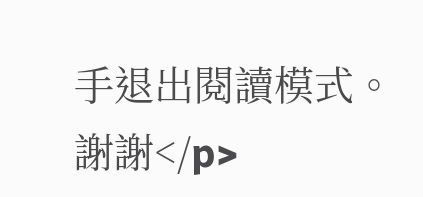手退出閱讀模式。謝謝</p>